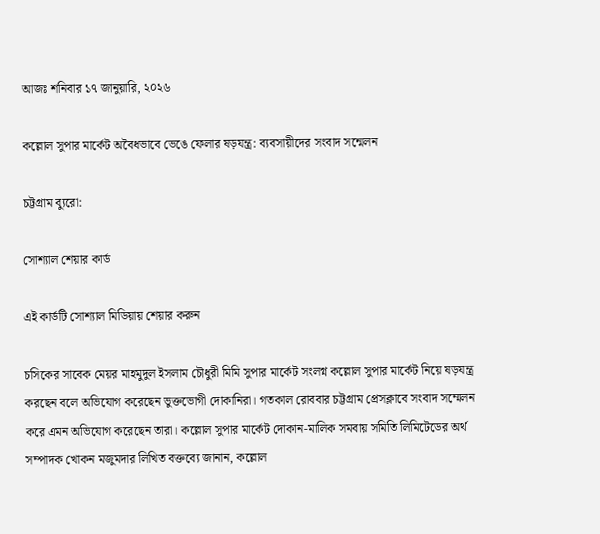আজঃ শনিবার ১৭ জানুয়ারি, ২০২৬

কল্লোল সুপার মার্কেট অবৈধভাবে ভেঙে ফেলার ষড়যন্ত্র: ব্যবসায়ীদের সংবাদ সন্মেলন

চট্টগ্রাম ব্যুরো:

সোশ্যাল শেয়ার কার্ড

এই কার্ডটি সোশ্যাল মিডিয়ায় শেয়ার করুন

চসিকের সাবেক মেয়র মাহমুদুল ইসলাম চৌধুরী মিমি সুপার মার্কেট সংলগ্ন কল্লোল সুপার মার্কেট নিয়ে ষড়যন্ত্র করছেন বলে অভিযোগ করেছেন ভুক্তভোগী দোকানিরা। গতকাল রোববার চট্টগ্রাম প্রেসক্লাবে সংবাদ সম্মেলন করে এমন অভিযোগ করেছেন তারা। কল্লোল সুপার মার্কেট দোকান-মালিক সমবায় সমিতি লিমিটেডের অর্থ সম্পাদক খোকন মজুমদার লিখিত বক্তব্যে জানান, কল্লোল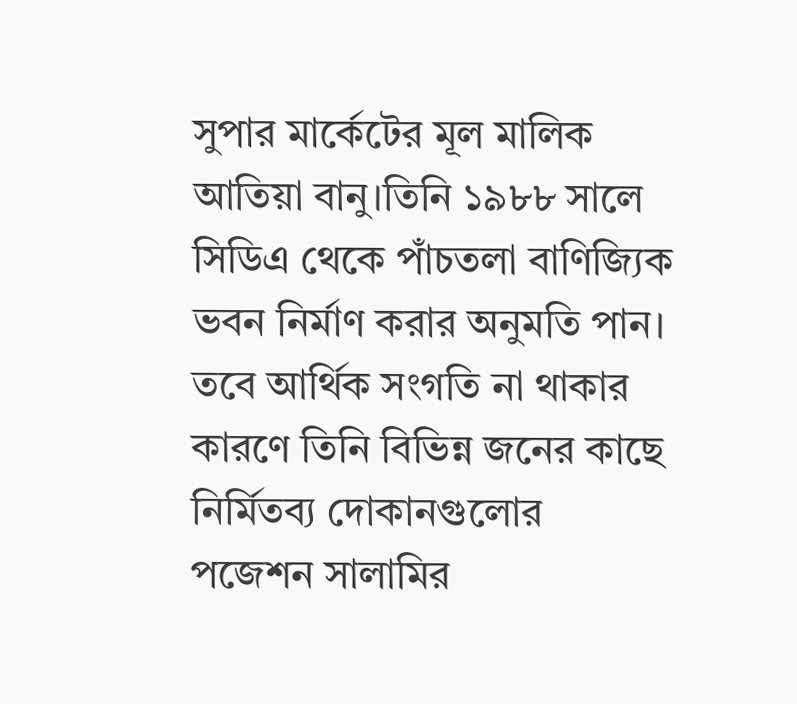সুপার মার্কেটের মূল মালিক আতিয়া বানু।তিনি ১৯৮৮ সালে সিডিএ থেকে পাঁচতলা বাণিজ্যিক ভবন নির্মাণ করার অনুমতি পান। তবে আর্থিক সংগতি না থাকার কারণে তিনি বিভিন্ন জনের কাছে নির্মিতব্য দোকানগুলোর পজেশন সালামির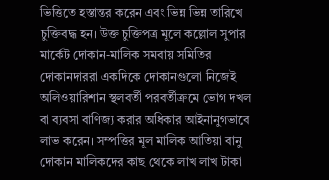ভিত্তিতে হস্তান্তর করেন এবং ভিন্ন ভিন্ন তারিখে চুক্তিবদ্ধ হন। উক্ত চুক্তিপত্র মূলে কল্লোল সুপার মার্কেট দোকান-মালিক সমবায় সমিতির দোকানদাররা একদিকে দোকানগুলো নিজেই অলিওয়ারিশান স্থলবর্তী পরবর্তীক্রমে ভোগ দখল বা ব্যবসা বাণিজ্য করার অধিকার আইনানুগভাবে লাভ করেন। সম্পত্তির মূল মালিক আতিয়া বানু দোকান মালিকদের কাছ থেকে লাখ লাখ টাকা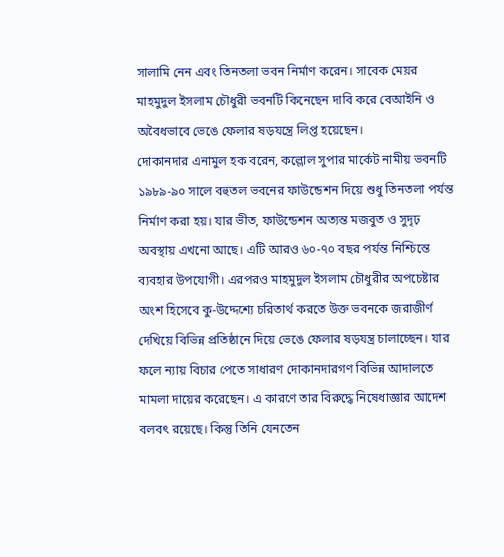সালামি নেন এবং তিনতলা ভবন নির্মাণ করেন। সাবেক মেয়র মাহমুদুল ইসলাম চৌধুরী ভবনটি কিনেছেন দাবি করে বেআইনি ও অবৈধভাবে ভেঙে ফেলার ষড়যন্ত্রে লিপ্ত হয়েছেন।
দোকানদার এনামুল হক বরেন, কল্লোল সুপার মার্কেট নামীয় ভবনটি ১৯৮৯-৯০ সালে বহুতল ভবনের ফাউন্ডেশন দিয়ে শুধু তিনতলা পর্যন্ত নির্মাণ করা হয়। যার ভীত, ফাউন্ডেশন অত্যন্ত মজবুত ও সুদৃঢ় অবস্থায় এখনো আছে। এটি আরও ৬০-৭০ বছর পর্যন্ত নিশ্চিন্তে ব্যবহার উপযোগী। এরপরও মাহমুদুল ইসলাম চৌধুরীর অপচেষ্টার অংশ হিসেবে কু-উদ্দেশ্যে চরিতার্থ করতে উক্ত ভবনকে জরাজীর্ণ দেখিয়ে বিভিন্ন প্রতিষ্ঠানে দিয়ে ভেঙে ফেলার ষড়যন্ত্র চালাচ্ছেন। যার ফলে ন্যায় বিচার পেতে সাধারণ দোকানদারগণ বিভিন্ন আদালতে মামলা দায়ের করেছেন। এ কারণে তার বিরুদ্ধে নিষেধাজ্ঞার আদেশ বলবৎ রয়েছে। কিন্তু তিনি যেনতেন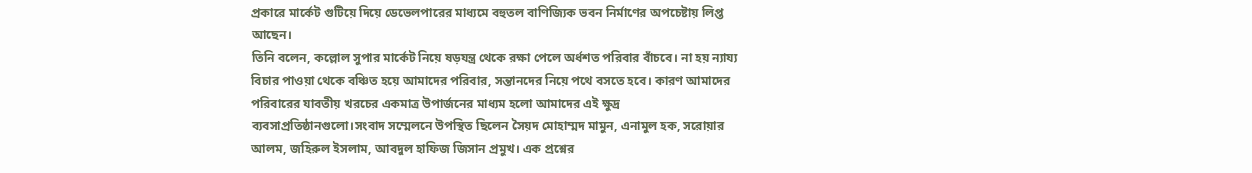প্রকারে মার্কেট গুটিয়ে দিয়ে ডেভেলপারের মাধ্যমে বহুতল বাণিজ্যিক ভবন নির্মাণের অপচেষ্টায় লিপ্ত আছেন।
তিনি বলেন, কল্লোল সুপার মার্কেট নিয়ে ষড়যন্ত্র থেকে রক্ষা পেলে অর্ধশত পরিবার বাঁচবে। না হয় ন্যায্য বিচার পাওয়া থেকে বঞ্চিত হয়ে আমাদের পরিবার, সন্তানদের নিয়ে পথে বসতে হবে। কারণ আমাদের পরিবারের যাবতীয় খরচের একমাত্র উপার্জনের মাধ্যম হলো আমাদের এই ক্ষুদ্র ব্যবসাপ্রতিষ্ঠানগুলো।সংবাদ সম্মেলনে উপস্থিত ছিলেন সৈয়দ মোহাম্মদ মামুন, এনামুল হক, সরোয়ার আলম, জহিরুল ইসলাম, আবদুল হাফিজ জিসান প্রমুখ। এক প্রশ্নের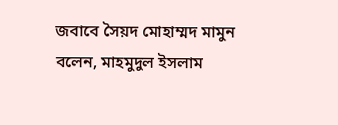জবাবে সৈয়দ মোহাম্মদ মামুন বলেন, মাহমুদুল ইসলাম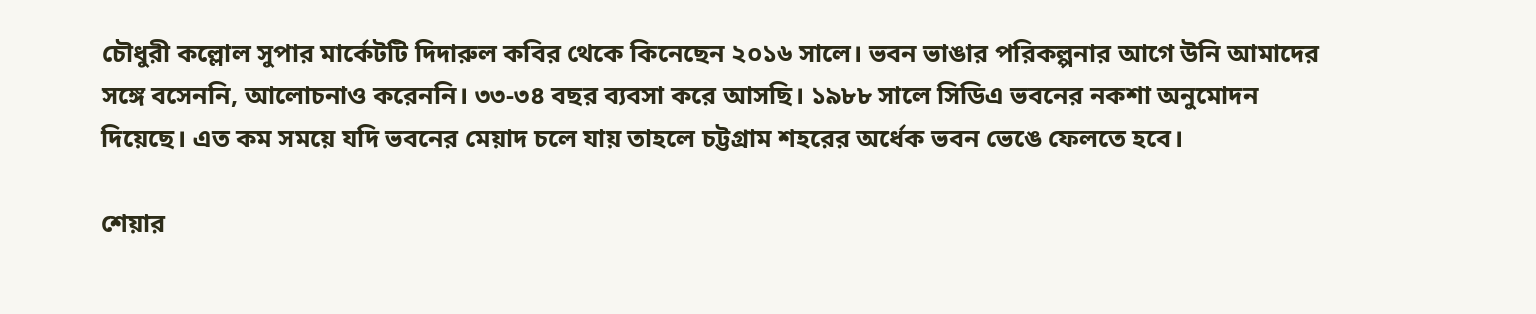চৌধুরী কল্লোল সুপার মার্কেটটি দিদারুল কবির থেকে কিনেছেন ২০১৬ সালে। ভবন ভাঙার পরিকল্পনার আগে উনি আমাদের সঙ্গে বসেননি, আলোচনাও করেননি। ৩৩-৩৪ বছর ব্যবসা করে আসছি। ১৯৮৮ সালে সিডিএ ভবনের নকশা অনুমোদন দিয়েছে। এত কম সময়ে যদি ভবনের মেয়াদ চলে যায় তাহলে চট্টগ্রাম শহরের অর্ধেক ভবন ভেঙে ফেলতে হবে।

শেয়ার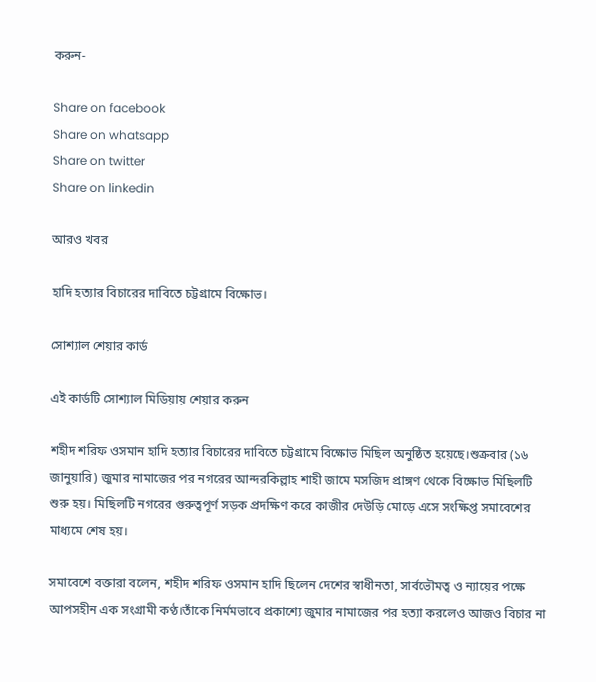করুন-

Share on facebook
Share on whatsapp
Share on twitter
Share on linkedin

আরও খবর

হাদি হত্যার বিচারের দাবিতে চট্টগ্রামে বিক্ষোভ।

সোশ্যাল শেয়ার কার্ড

এই কার্ডটি সোশ্যাল মিডিয়ায় শেয়ার করুন

শহীদ শরিফ ওসমান হাদি হত্যার বিচারের দাবিতে চট্টগ্রামে বিক্ষোভ মিছিল অনুষ্ঠিত হয়েছে।শুক্রবার (১৬ জানুয়ারি) জুমার নামাজের পর নগরের আন্দরকিল্লাহ শাহী জামে মসজিদ প্রাঙ্গণ থেকে বিক্ষোভ মিছিলটি শুরু হয়। মিছিলটি নগরের গুরুত্বপূর্ণ সড়ক প্রদক্ষিণ করে কাজীর দেউড়ি মোড়ে এসে সংক্ষিপ্ত সমাবেশের মাধ্যমে শেষ হয়।

সমাবেশে বক্তারা বলেন, শহীদ শরিফ ওসমান হাদি ছিলেন দেশের স্বাধীনতা, সার্বভৌমত্ব ও ন্যায়ের পক্ষে আপসহীন এক সংগ্রামী কণ্ঠ।তাঁকে নির্মমভাবে প্রকাশ্যে জুমার নামাজের পর হত্যা করলেও আজও বিচার না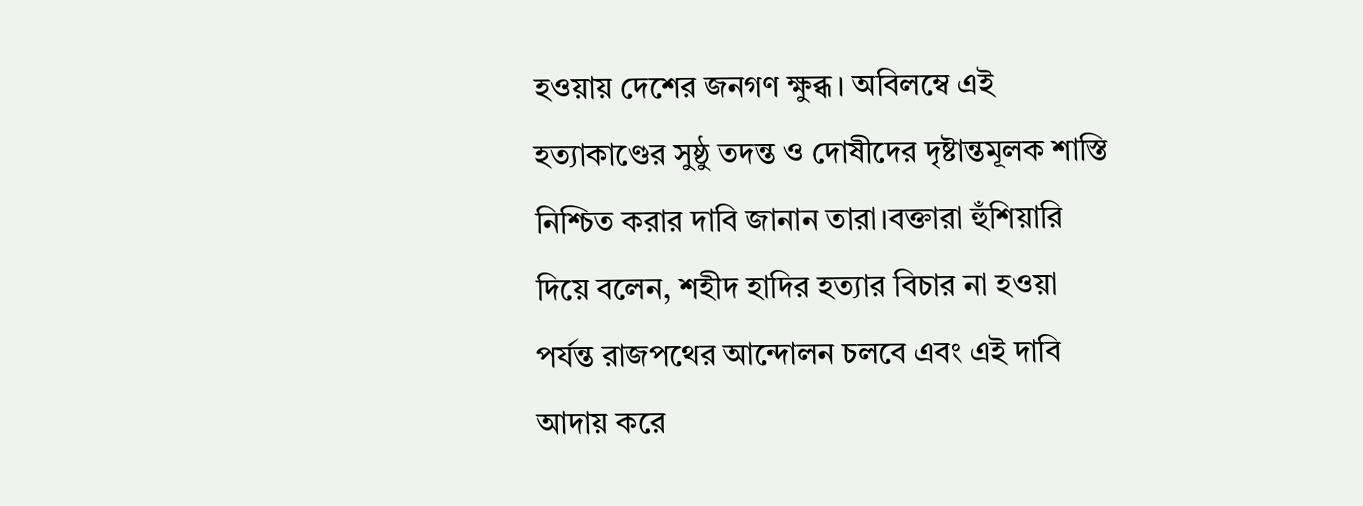হওয়ায় দেশের জনগণ ক্ষুব্ধ। অবিলম্বে এই হত্যাকাণ্ডের সুষ্ঠু তদন্ত ও দোষীদের দৃষ্টান্তমূলক শাস্তি নিশ্চিত করার দাবি জানান তারা।বক্তারা হুঁশিয়ারি দিয়ে বলেন, শহীদ হাদির হত্যার বিচার না হওয়া পর্যন্ত রাজপথের আন্দোলন চলবে এবং এই দাবি আদায় করে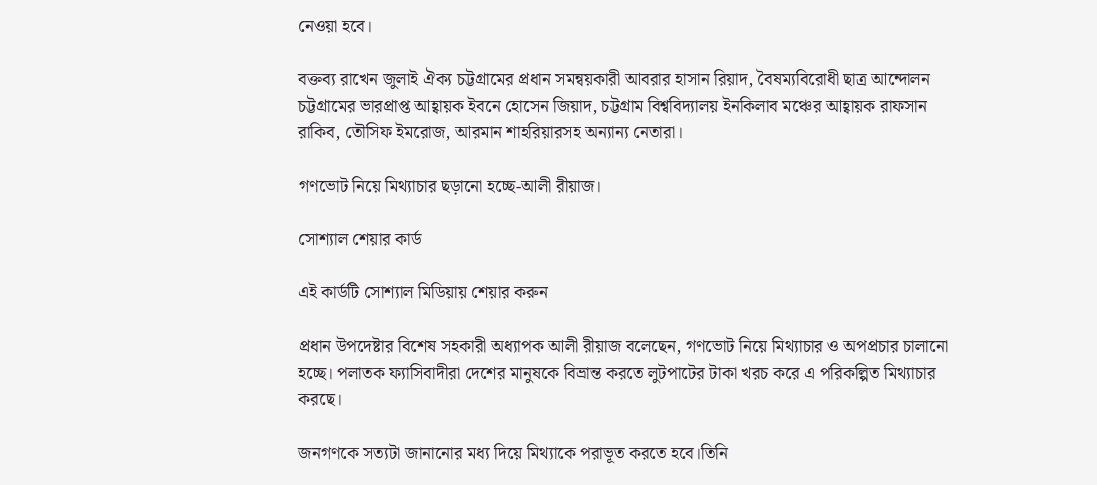নেওয়া হবে।

বক্তব্য রাখেন জুলাই ঐক্য চট্টগ্রামের প্রধান সমন্বয়কারী আবরার হাসান রিয়াদ, বৈষম্যবিরোধী ছাত্র আন্দোলন চট্টগ্রামের ভারপ্রাপ্ত আহ্বায়ক ইবনে হোসেন জিয়াদ, চট্টগ্রাম বিশ্ববিদ্যালয় ইনকিলাব মঞ্চের আহ্বায়ক রাফসান রাকিব, তৌসিফ ইমরোজ, আরমান শাহরিয়ারসহ অন্যান্য নেতারা।

গণভোট নিয়ে মিথ্যাচার ছড়ানো হচ্ছে-আলী রীয়াজ।

সোশ্যাল শেয়ার কার্ড

এই কার্ডটি সোশ্যাল মিডিয়ায় শেয়ার করুন

প্রধান উপদেষ্টার বিশেষ সহকারী অধ্যাপক আলী রীয়াজ বলেছেন, গণভোট নিয়ে মিথ্যাচার ও অপপ্রচার চালানো হচ্ছে। পলাতক ফ্যাসিবাদীরা দেশের মানুষকে বিভ্রান্ত করতে লুটপাটের টাকা খরচ করে এ পরিকল্পিত মিথ্যাচার করছে।

জনগণকে সত্যটা জানানোর মধ্য দিয়ে মিথ্যাকে পরাভূত করতে হবে।তিনি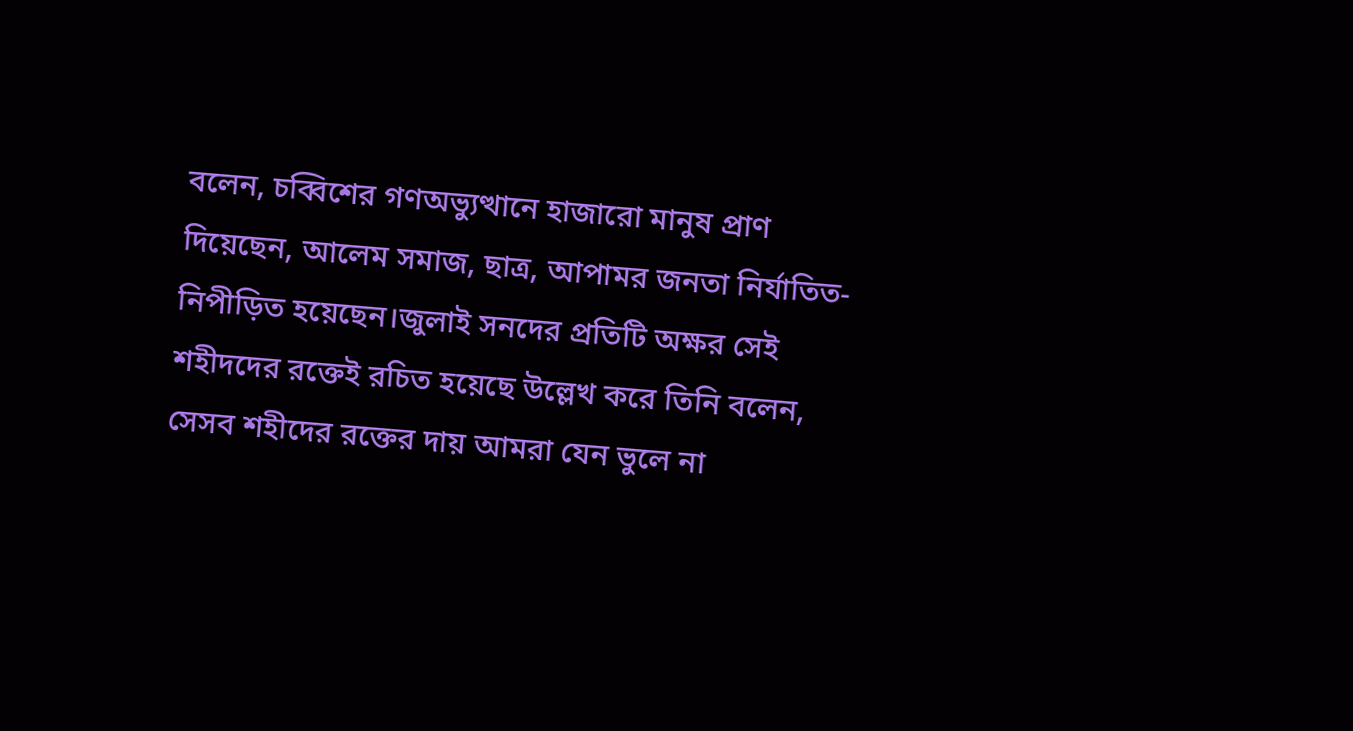বলেন, চব্বিশের গণঅভ্যুত্থানে হাজারো মানুষ প্রাণ দিয়েছেন, আলেম সমাজ, ছাত্র, আপামর জনতা নির্যাতিত-নিপীড়িত হয়েছেন।জুলাই সনদের প্রতিটি অক্ষর সেই শহীদদের রক্তেই রচিত হয়েছে উল্লেখ করে তিনি বলেন, সেসব শহীদের রক্তের দায় আমরা যেন ভুলে না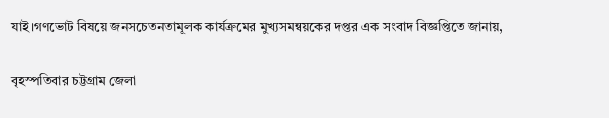যাই।গণভোট বিষয়ে জনসচেতনতামূলক কার্যক্রমের মুখ্যসমন্বয়কের দপ্তর এক সংবাদ বিজ্ঞপ্তিতে জানায়,

বৃহস্পতিবার চট্টগ্রাম জেলা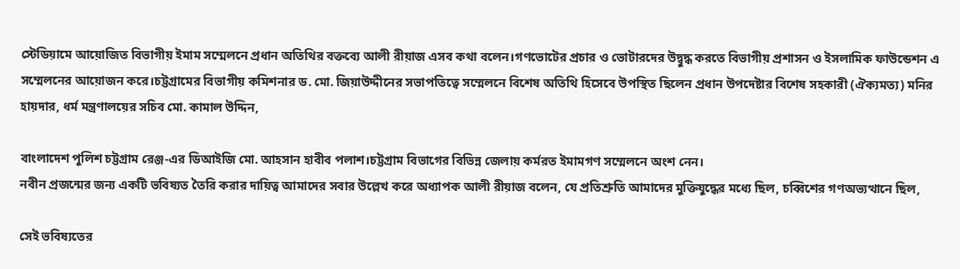স্টেডিয়ামে আয়োজিত বিভাগীয় ইমাম সম্মেলনে প্রধান অতিথির বক্তব্যে আলী রীয়াজ এসব কথা বলেন।গণভোটের প্রচার ও ভোটারদের উদ্বুদ্ধ করতে বিভাগীয় প্রশাসন ও ইসলামিক ফাউন্ডেশন এ সম্মেলনের আয়োজন করে।চট্টগ্রামের বিভাগীয় কমিশনার ড. মো. জিয়াউদ্দীনের সভাপতিত্বে সম্মেলনে বিশেষ অতিথি হিসেবে উপস্থিত ছিলেন প্রধান উপদেষ্টার বিশেষ সহকারী (ঐক্যমত্য) মনির হায়দার, ধর্ম মন্ত্রণালয়ের সচিব মো. কামাল উদ্দিন,

বাংলাদেশ পুলিশ চট্টগ্রাম রেঞ্জ-এর ডিআইজি মো. আহসান হাবীব পলাশ।চট্টগ্রাম বিভাগের বিভিন্ন জেলায় কর্মরত ইমামগণ সম্মেলনে অংশ নেন।
নবীন প্রজন্মের জন্য একটি ভবিষ্যত তৈরি করার দায়িত্ব আমাদের সবার উল্লেখ করে অধ্যাপক আলী রীয়াজ বলেন, যে প্রতিশ্রুতি আমাদের মুক্তিযুদ্ধের মধ্যে ছিল, চব্বিশের গণঅভ্যত্থানে ছিল,

সেই ভবিষ্যতের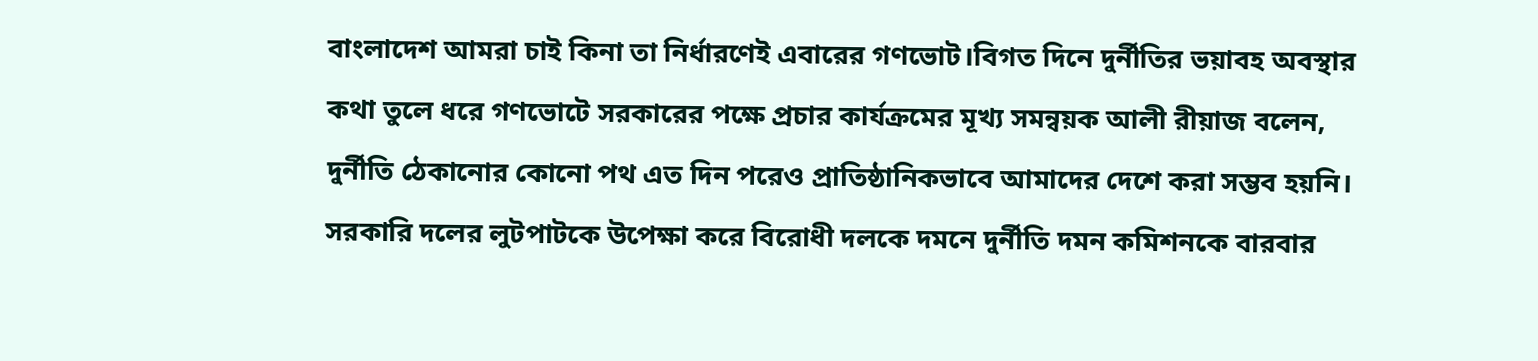বাংলাদেশ আমরা চাই কিনা তা নির্ধারণেই এবারের গণভোট।বিগত দিনে দুর্নীতির ভয়াবহ অবস্থার কথা তুলে ধরে গণভোটে সরকারের পক্ষে প্রচার কার্যক্রমের মূখ্য সমন্বয়ক আলী রীয়াজ বলেন, দুর্নীতি ঠেকানোর কোনো পথ এত দিন পরেও প্রাতিষ্ঠানিকভাবে আমাদের দেশে করা সম্ভব হয়নি। সরকারি দলের লুটপাটকে উপেক্ষা করে বিরোধী দলকে দমনে দুর্নীতি দমন কমিশনকে বারবার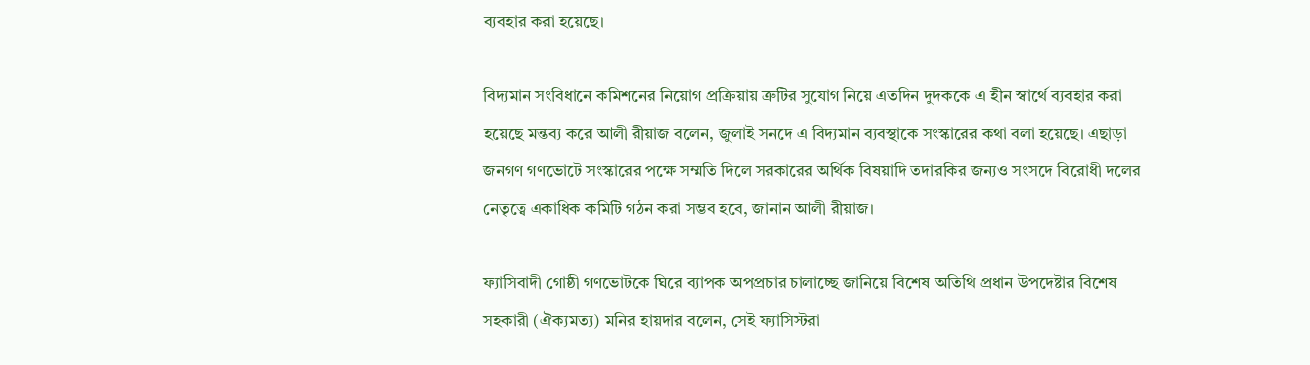ব্যবহার করা হয়েছে।

বিদ্যমান সংবিধানে কমিশনের নিয়োগ প্রক্রিয়ায় ত্রুটির সুযোগ নিয়ে এতদিন দুদককে এ হীন স্বার্থে ব্যবহার করা হয়েছে মন্তব্য করে আলী রীয়াজ বলেন, জুলাই সনদে এ বিদ্যমান ব্যবস্থাকে সংস্কারের কথা বলা হয়েছে। এছাড়া জনগণ গণভোটে সংস্কারের পক্ষে সম্মতি দিলে সরকারের অর্থিক বিষয়াদি তদারকির জন্যও সংসদে বিরোধী দলের নেতৃত্বে একাধিক কমিটি গঠন করা সম্ভব হবে, জানান আলী রীয়াজ।

ফ্যাসিবাদী গোষ্ঠী গণভোটকে ঘিরে ব্যাপক অপপ্রচার চালাচ্ছে জানিয়ে বিশেষ অতিথি প্রধান উপদেষ্টার বিশেষ সহকারী (ঐক্যমত্য) মনির হায়দার বলেন, সেই ফ্যাসিস্টরা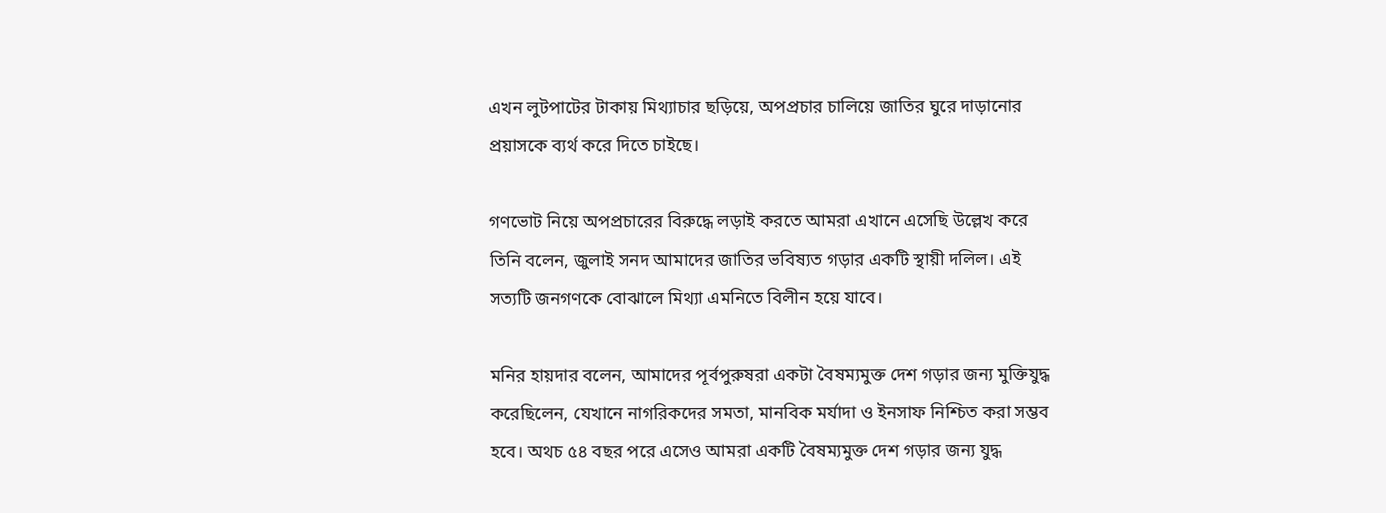এখন লুটপাটের টাকায় মিথ্যাচার ছড়িয়ে, অপপ্রচার চালিয়ে জাতির ঘুরে দাড়ানোর প্রয়াসকে ব্যর্থ করে দিতে চাইছে।

গণভোট নিয়ে অপপ্রচারের বিরুদ্ধে লড়াই করতে আমরা এখানে এসেছি উল্লেখ করে তিনি বলেন, জুলাই সনদ আমাদের জাতির ভবিষ্যত গড়ার একটি স্থায়ী দলিল। এই সত্যটি জনগণকে বোঝালে মিথ্যা এমনিতে বিলীন হয়ে যাবে।

মনির হায়দার বলেন, আমাদের পূর্বপুরুষরা একটা বৈষম্যমুক্ত দেশ গড়ার জন্য মুক্তিযুদ্ধ করেছিলেন, যেখানে নাগরিকদের সমতা, মানবিক মর্যাদা ও ইনসাফ নিশ্চিত করা সম্ভব হবে। অথচ ৫৪ বছর পরে এসেও আমরা একটি বৈষম্যমুক্ত দেশ গড়ার জন্য যুদ্ধ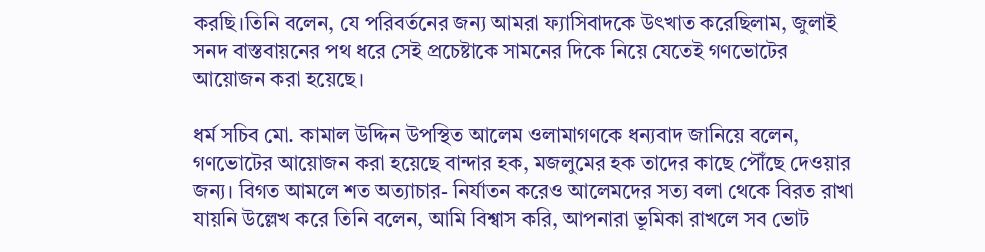করছি।তিনি বলেন, যে পরিবর্তনের জন্য আমরা ফ্যাসিবাদকে উৎখাত করেছিলাম, জুলাই সনদ বাস্তবায়নের পথ ধরে সেই প্রচেষ্টাকে সামনের দিকে নিয়ে যেতেই গণভোটের আয়োজন করা হয়েছে।

ধর্ম সচিব মো. কামাল উদ্দিন উপস্থিত আলেম ওলামাগণকে ধন্যবাদ জানিয়ে বলেন, গণভোটের আয়োজন করা হয়েছে বান্দার হক, মজলুমের হক তাদের কাছে পৌঁছে দেওয়ার জন্য। বিগত আমলে শত অত্যাচার- নির্যাতন করেও আলেমদের সত্য বলা থেকে বিরত রাখা যায়নি উল্লেখ করে তিনি বলেন, আমি বিশ্বাস করি, আপনারা ভূমিকা রাখলে সব ভোট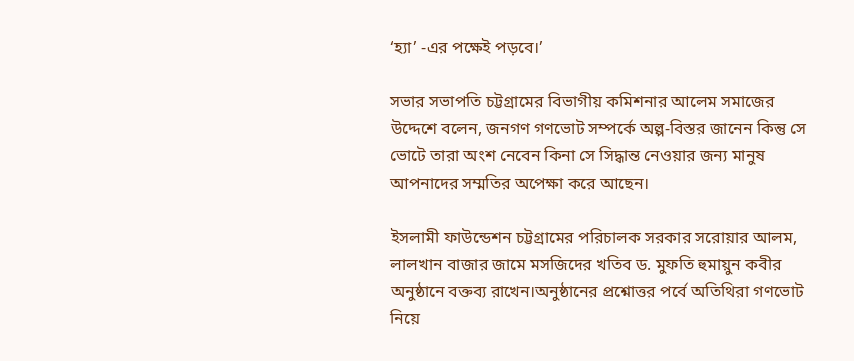‘হ্যা’ -এর পক্ষেই পড়বে।’

সভার সভাপতি চট্টগ্রামের বিভাগীয় কমিশনার আলেম সমাজের উদ্দেশে বলেন, জনগণ গণভোট সম্পর্কে অল্প-বিস্তর জানেন কিন্তু সে ভোটে তারা অংশ নেবেন কিনা সে সিদ্ধান্ত নেওয়ার জন্য মানুষ আপনাদের সম্মতির অপেক্ষা করে আছেন।

ইসলামী ফাউন্ডেশন চট্টগ্রামের পরিচালক সরকার সরোয়ার আলম, লালখান বাজার জামে মসজিদের খতিব ড. মুফতি হুমায়ুন কবীর অনুষ্ঠানে বক্তব্য রাখেন।অনুষ্ঠানের প্রশ্নোত্তর পর্বে অতিথিরা গণভোট নিয়ে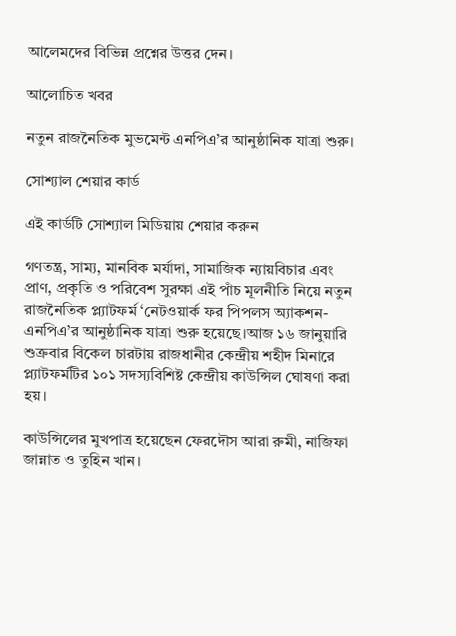আলেমদের বিভিন্ন প্রশ্নের উত্তর দেন।

আলোচিত খবর

নতুন রাজনৈতিক মুভমেন্ট এনপিএ’র আনুষ্ঠানিক যাত্রা শুরু।

সোশ্যাল শেয়ার কার্ড

এই কার্ডটি সোশ্যাল মিডিয়ায় শেয়ার করুন

গণতন্ত্র, সাম্য, মানবিক মর্যাদা, সামাজিক ন্যায়বিচার এবং প্রাণ, প্রকৃতি ও পরিবেশ সুরক্ষা এই পাঁচ মূলনীতি নিয়ে নতুন রাজনৈতিক প্ল্যাটফর্ম ‘নেটওয়ার্ক ফর পিপলস অ্যাকশন-এনপিএ’র আনুষ্ঠানিক যাত্রা শুরু হয়েছে।আজ ১৬ জানুয়ারি শুক্রবার বিকেল চারটায় রাজধানীর কেন্দ্রীয় শহীদ মিনারে প্ল্যাটফর্মটির ১০১ সদস্যবিশিষ্ট কেন্দ্রীয় কাউন্সিল ঘোষণা করা হয়।

কাউন্সিলের মুখপাত্র হয়েছেন ফেরদৌস আরা রুমী, নাজিফা জান্নাত ও তুহিন খান।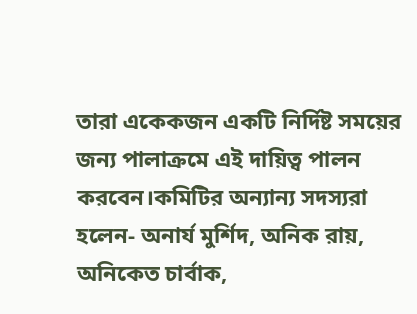তারা একেকজন একটি নির্দিষ্ট সময়ের জন্য পালাক্রমে এই দায়িত্ব পালন করবেন।কমিটির অন্যান্য সদস্যরা হলেন- অনার্য মুর্শিদ, অনিক রায়, অনিকেত চার্বাক,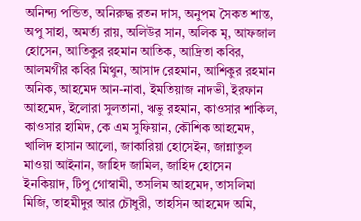অনিন্দ্য পন্ডিত, অনিরুদ্ধ রতন দাস, অনুপম সৈকত শান্ত, অপু সাহা, অমর্ত্য রায়, অলিউর সান, অলিক মৃ, আফজাল হোসেন, আতিকুর রহমান আতিক, আদ্রিতা কবির, আলমগীর কবির মিথুন, আসাদ রেহমান, আশিকুর রহমান অনিক, আহমেদ আন-নাবা, ইমতিয়াজ নাদভী, ইরফান আহমেদ, ইলোরা সুলতানা, ঋভু রহমান, কাওসার শাকিল, কাওসার হামিদ, কে এম সুফিয়ান, কৌশিক আহমেদ, খালিদ হাসান আলো, জাকারিয়া হোসেইন, জান্নাতুল মাওয়া আইনান, জাহিদ জামিল, জাহিদ হোসেন ইনকিয়াদ, টিপু গোস্বামী, তসলিম আহমেদ, তাসলিমা মিজি, তাহমীদুর আর চৌধুরী, তাহসিন আহমেদ অমি,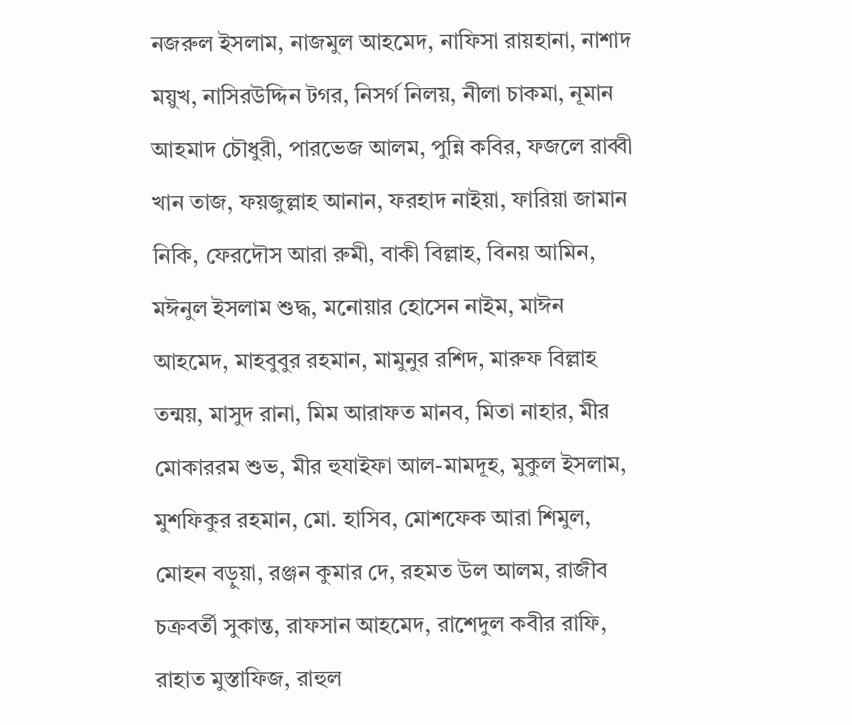নজরুল ইসলাম, নাজমুল আহমেদ, নাফিসা রায়হানা, নাশাদ ময়ুখ, নাসিরউদ্দিন টগর, নিসর্গ নিলয়, নীলা চাকমা, নূমান আহমাদ চৌধুরী, পারভেজ আলম, পুন্নি কবির, ফজলে রাব্বী খান তাজ, ফয়জুল্লাহ আনান, ফরহাদ নাইয়া, ফারিয়া জামান নিকি, ফেরদৌস আরা রুমী, বাকী বিল্লাহ, বিনয় আমিন, মঈনুল ইসলাম শুদ্ধ, মনোয়ার হোসেন নাইম, মাঈন আহমেদ, মাহবুবুর রহমান, মামুনুর রশিদ, মারুফ বিল্লাহ তন্ময়, মাসুদ রানা, মিম আরাফত মানব, মিতা নাহার, মীর মোকাররম শুভ, মীর হুযাইফা আল-মামদূহ, মুকুল ইসলাম, মুশফিকুর রহমান, মো. হাসিব, মোশফেক আরা শিমুল, মোহন বড়ুয়া, রঞ্জন কুমার দে, রহমত উল আলম, রাজীব চক্রবর্তী সুকান্ত, রাফসান আহমেদ, রাশেদুল কবীর রাফি, রাহাত মুস্তাফিজ, রাহুল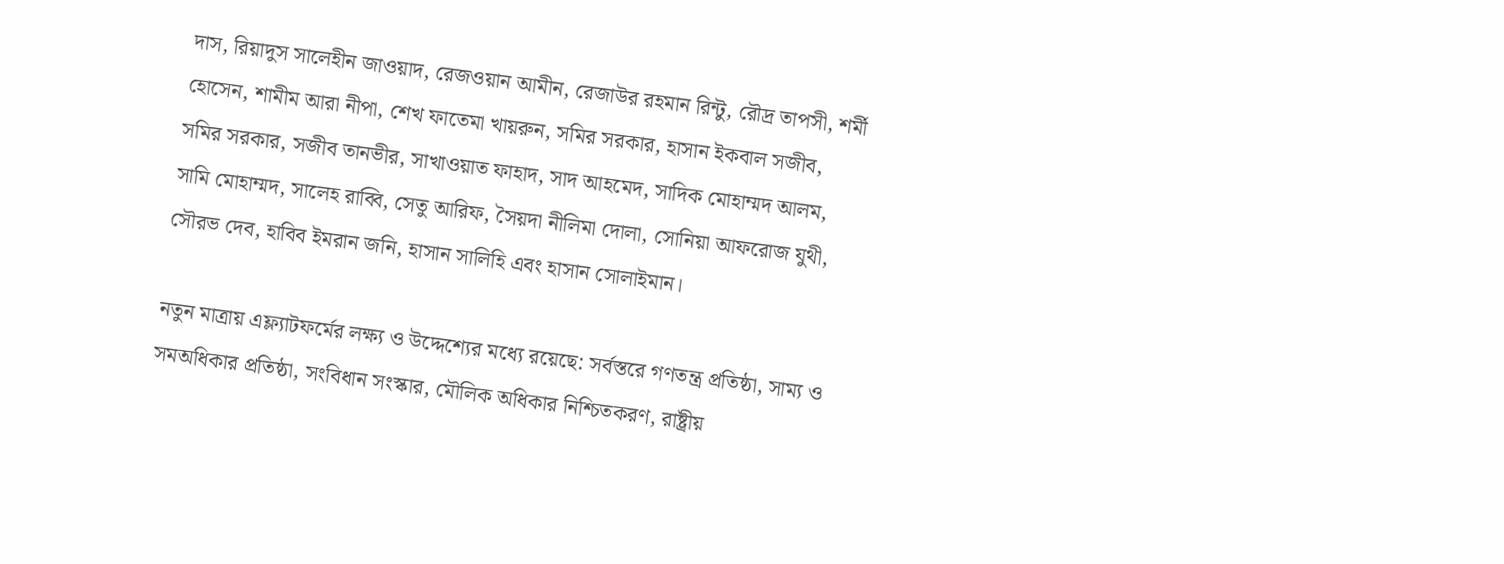দাস, রিয়াদুস সালেহীন জাওয়াদ, রেজওয়ান আমীন, রেজাউর রহমান রিন্টু, রৌদ্র তাপসী, শর্মী হোসেন, শামীম আরা নীপা, শেখ ফাতেমা খায়রুন, সমির সরকার, হাসান ইকবাল সজীব, সমির সরকার, সজীব তানভীর, সাখাওয়াত ফাহাদ, সাদ আহমেদ, সাদিক মোহাম্মদ আলম, সামি মোহাম্মদ, সালেহ রাব্বি, সেতু আরিফ, সৈয়দা নীলিমা দোলা, সোনিয়া আফরোজ যুথী, সৌরভ দেব, হাবিব ইমরান জনি, হাসান সালিহি এবং হাসান সোলাইমান।

নতুন মাত্রায় এফ্ল্যাটফর্মের লক্ষ্য ও উদ্দেশ্যের মধ্যে রয়েছে: সর্বস্তরে গণতন্ত্র প্রতিষ্ঠা, সাম্য ও সমঅধিকার প্রতিষ্ঠা, সংবিধান সংস্কার, মৌলিক অধিকার নিশ্চিতকরণ, রাষ্ট্রীয়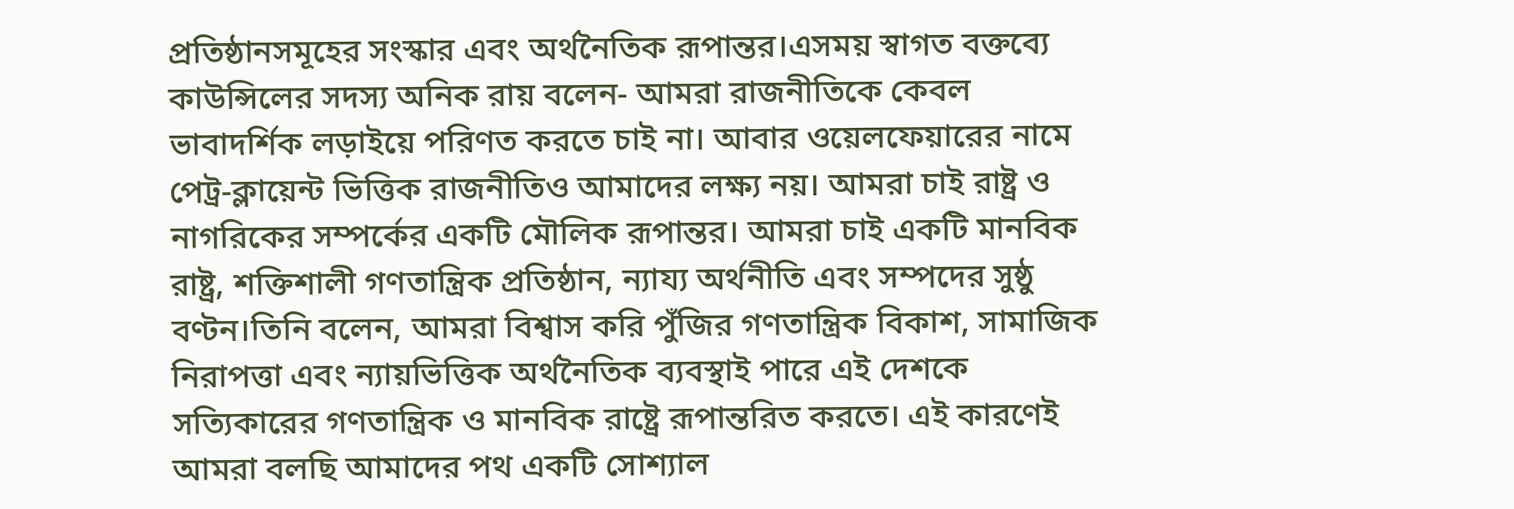প্রতিষ্ঠানসমূহের সংস্কার এবং অর্থনৈতিক রূপান্তর।এসময় স্বাগত বক্তব্যে কাউন্সিলের সদস্য অনিক রায় বলেন- আমরা রাজনীতিকে কেবল ভাবাদর্শিক লড়াইয়ে পরিণত করতে চাই না। আবার ওয়েলফেয়ারের নামে পেট্র-ক্লায়েন্ট ভিত্তিক রাজনীতিও আমাদের লক্ষ্য নয়। আমরা চাই রাষ্ট্র ও নাগরিকের সম্পর্কের একটি মৌলিক রূপান্তর। আমরা চাই একটি মানবিক রাষ্ট্র, শক্তিশালী গণতান্ত্রিক প্রতিষ্ঠান, ন্যায্য অর্থনীতি এবং সম্পদের সুষ্ঠু বণ্টন।তিনি বলেন, আমরা বিশ্বাস করি পুঁজির গণতান্ত্রিক বিকাশ, সামাজিক নিরাপত্তা এবং ন্যায়ভিত্তিক অর্থনৈতিক ব্যবস্থাই পারে এই দেশকে সত্যিকারের গণতান্ত্রিক ও মানবিক রাষ্ট্রে রূপান্তরিত করতে। এই কারণেই আমরা বলছি আমাদের পথ একটি সোশ্যাল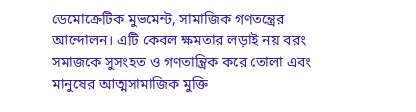ডেমোক্রেটিক মুভমেন্ট, সামাজিক গণতন্ত্রের আন্দোলন। এটি কেবল ক্ষমতার লড়াই নয় বরং সমাজকে সুসংহত ও গণতান্ত্রিক করে তোলা এবং মানুষের আত্মসামাজিক মুক্তি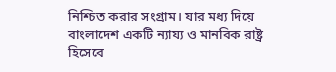নিশ্চিত করার সংগ্রাম। যার মধ্য দিয়ে বাংলাদেশ একটি ন্যায্য ও মানবিক রাষ্ট্র হিসেবে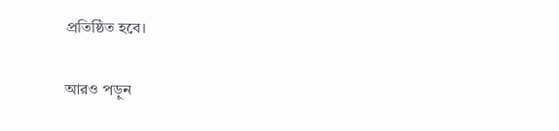প্রতিষ্ঠিত হবে।

আরও পড়ুন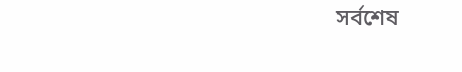সর্বশেষ